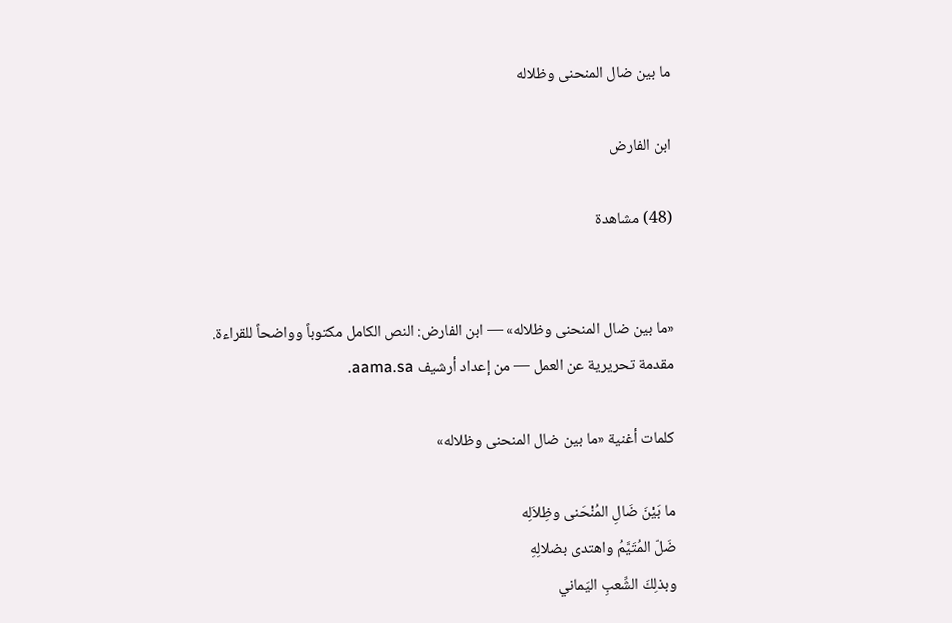ما بين ضال المنحنى وظلاله

ابن الفارض

(48) مشاهدة


«ما بين ضال المنحنى وظلاله» — ابن الفارض: النص الكامل مكتوباً وواضحاً للقراءة.
مقدمة تحريرية عن العمل — من إعداد أرشيف aama.sa.

كلمات أغنية «ما بين ضال المنحنى وظلاله»

ما بَيْنَ ضَالِ المُنْحَنى وظِلاَلِه
ضَلّ المُتَيَّمُ واهتدى بضلالِهِ
وبذلِكَ الشِّعبِ اليَماني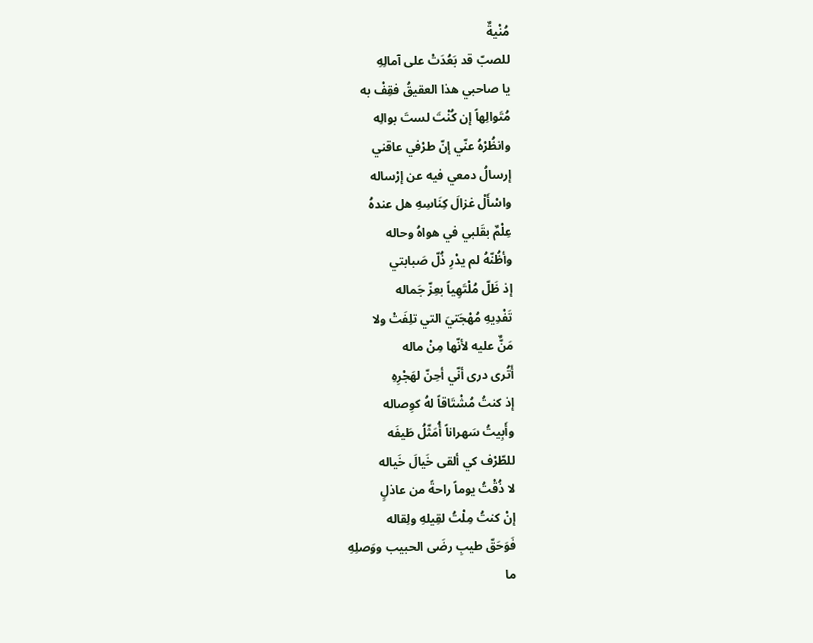مُنْيةٌ
للصبّ قد بَعُدَتْ على آمالِهِ
يا صاحبي هذا العقيقُ فقِفْ به
مُتَوالِهاً إن كُنْتَ لستَ بوالِه
وانظُرْهُ عنّي إنّ طرْفي عاقني
إرسالُ دمعي فيه عن إرْساله
واسْأَلْ غزالَ كِنَاسِهِ هل عندهُ
عِلْمٌ بقَلبي في هواهُ وحاله
وأظُنّهُ لم يدْرِ ذُلّ صَبابتي
إذ ظَلّ مُلْتَهِياً بعِزّ جَماله
تَفْدِيهِ مُهْجَتيَ التي تلِفَتْ ولا
مَنٌّ عليه لأنّها مِنْ ماله
أَتُرى درى أنّي أحِنّ لهَجْرِهِ
إذ كنتُ مُشْتَاقاً لهُ كوِصاله
وأَبِيتُ سَهراناً أُمَثّلُ طَيفَه
للطّرْف كي ألقى خَيالَ خَياله
لا ذُقْتُ يوماً راحةً من عاذلٍ
إنْ كنتُ مِلْتُ لقِيلهِ ولِقاله
فَوَحَقّ طيبِ رضَى الحبيب ووَصلِهِ
ما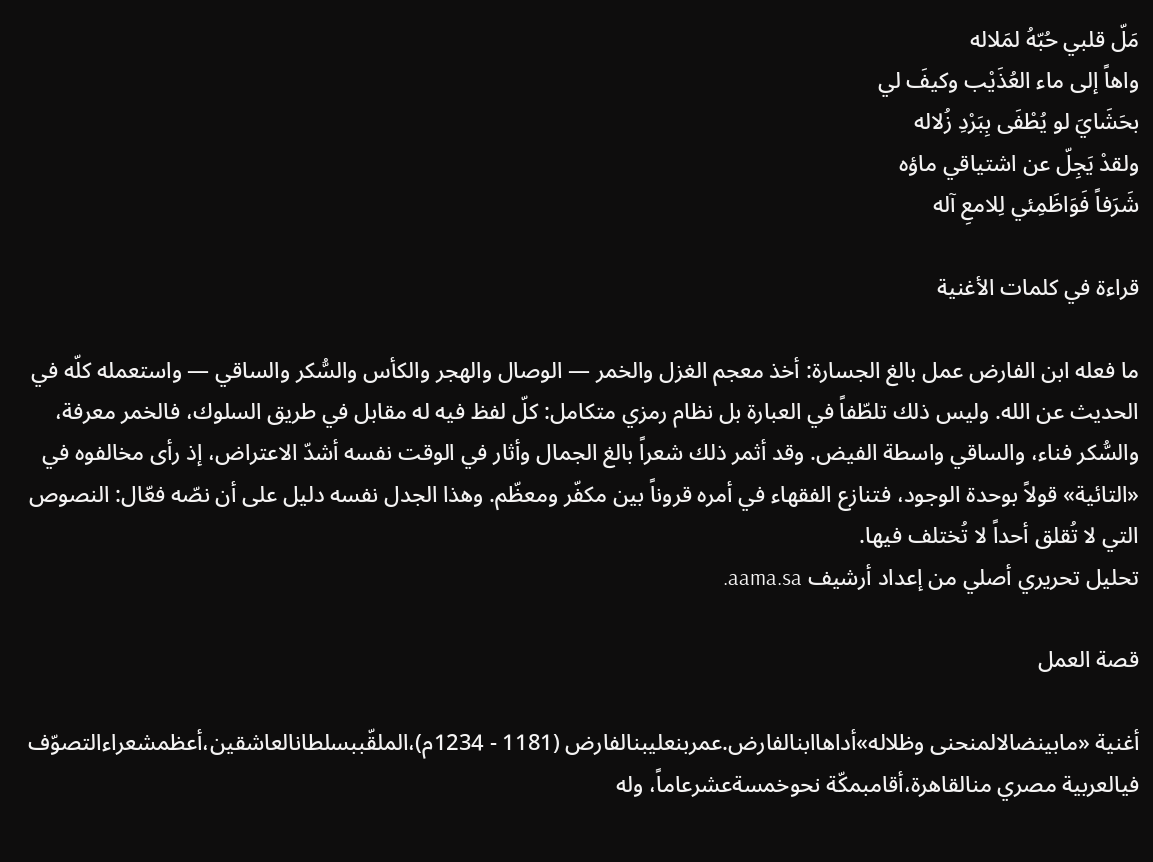مَلّ قلبي حُبّهُ لمَلاله
واهاً إلى ماء العُذَيْب وكيفَ لي
بحَشَايَ لو يُطْفَى بِبَرْدِ زُلاله
ولقدْ يَجِلّ عن اشتياقي ماؤه
شَرَفاً فَوَاظَمِئي لِلامعِ آله

قراءة في كلمات الأغنية

ما فعله ابن الفارض عمل بالغ الجسارة: أخذ معجم الغزل والخمر — الوصال والهجر والكأس والسُّكر والساقي — واستعمله كلّه في الحديث عن الله. وليس ذلك تلطّفاً في العبارة بل نظام رمزي متكامل: كلّ لفظ فيه له مقابل في طريق السلوك، فالخمر معرفة، والسُّكر فناء، والساقي واسطة الفيض. وقد أثمر ذلك شعراً بالغ الجمال وأثار في الوقت نفسه أشدّ الاعتراض، إذ رأى مخالفوه في «التائية» قولاً بوحدة الوجود، فتنازع الفقهاء في أمره قروناً بين مكفّر ومعظّم. وهذا الجدل نفسه دليل على أن نصّه فعّال: النصوص التي لا تُقلق أحداً لا تُختلف فيها.
تحليل تحريري أصلي من إعداد أرشيف aama.sa.

قصة العمل

أغنية «مابينضالالمنحنى وظلاله»أداهاابنالفارض.عمربنعليبنالفارض (1181 - 1234م)،الملقّببسلطانالعاشقين،أعظمشعراءالتصوّف فيالعربية مصري منالقاهرة،أقامبمكّة نحوخمسةعشرعاماً، وله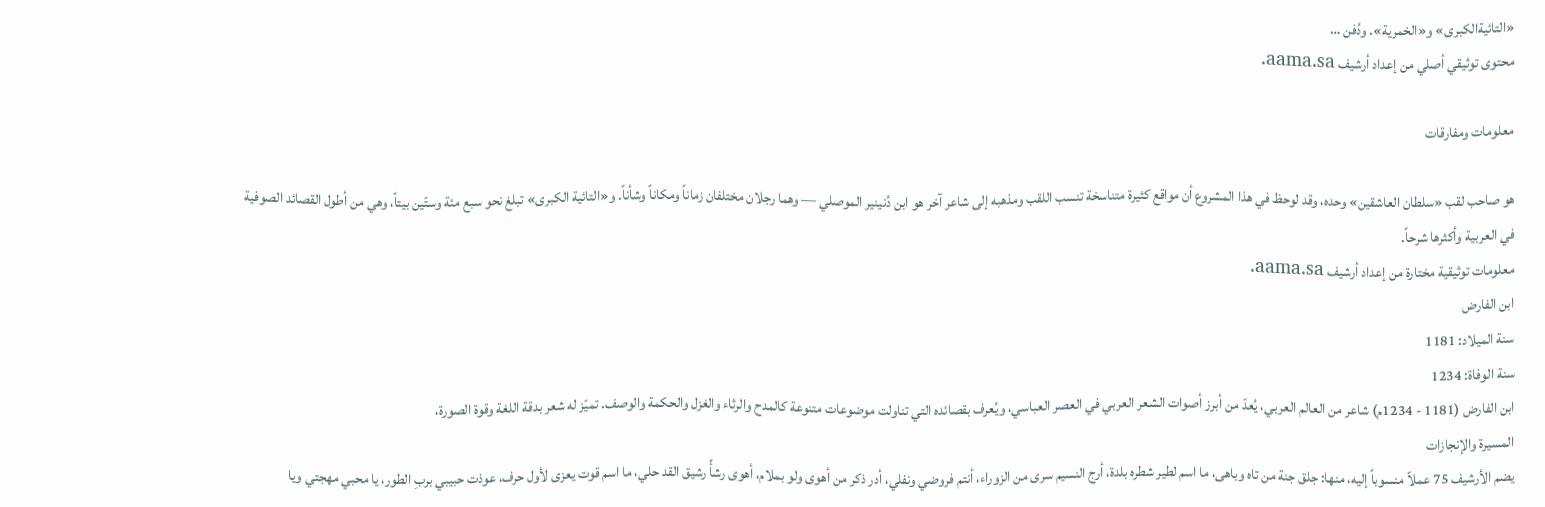«التائيةالكبرى» و«الخمرية». ودُفن …
محتوى توثيقي أصلي من إعداد أرشيف aama.sa.

معلومات ومفارقات

هو صاحب لقب «سلطان العاشقين» وحده، وقد لوحظ في هذا المشروع أن مواقع كثيرة متناسخة تنسب اللقب ومذهبه إلى شاعر آخر هو ابن دُنينير الموصلي — وهما رجلان مختلفان زماناً ومكاناً وشأناً. و«التائية الكبرى» تبلغ نحو سبع مئة وستّين بيتاً، وهي من أطول القصائد الصوفية في العربية وأكثرها شرحاً.
معلومات توثيقية مختارة من إعداد أرشيف aama.sa.
ابن الفارض
سنة الميلاد: 1181
سنة الوفاة: 1234
ابن الفارض (1181 - 1234م) شاعر من العالم العربي، يُعدّ من أبرز أصوات الشعر العربي في العصر العباسي، ويُعرف بقصائده التي تناولت موضوعات متنوعة كالمدح والرثاء والغزل والحكمة والوصف. تميّز له شعر بدقة اللغة وقوة الصورة،
المسيرة والإنجازات
يضم الأرشيف 75 عملاً منسوباً إليه، منها: جلق جنة من تاه وباهى، ما اسم لطير شطره بلدة، أرج النسيم سرى من الزوراء، أنتم فروضي ونفلي، أدر ذكر من أهوى ولو بملام، أهوى رشأً رشيق القد حلي، ما اسم قوت يعزى لأول حرف، عوذت حبيبي بربِ الطور، يا محبي مهجتي ويا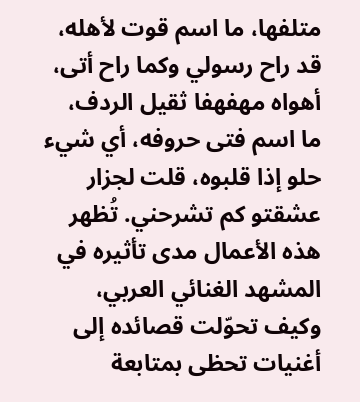متلفها، ما اسم قوت لأهله، قد راح رسولي وكما راح أتى، أهواه مهفهفا ثقيل الردف، ما اسم فتى حروفه، أي شيء حلو إذا قلبوه، قلت لجزار عشقتو كم تشرحني. تُظهر هذه الأعمال مدى تأثيره في المشهد الغنائي العربي، وكيف تحوّلت قصائده إلى أغنيات تحظى بمتابعة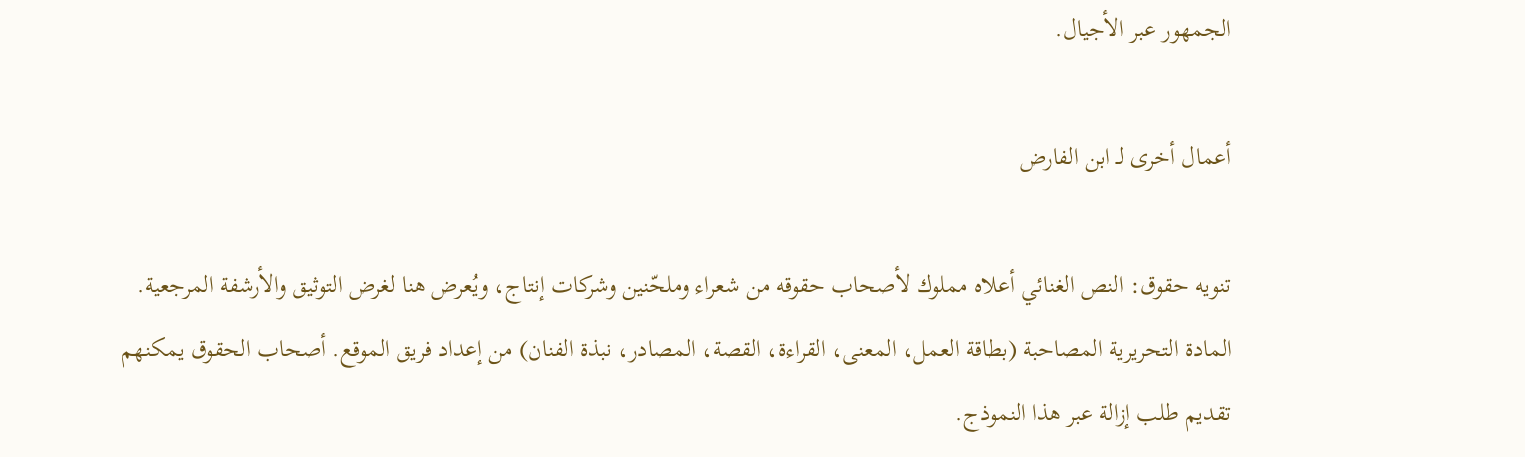الجمهور عبر الأجيال.

أعمال أخرى لـ ابن الفارض

تنويه حقوق: النص الغنائي أعلاه مملوك لأصحاب حقوقه من شعراء وملحّنين وشركات إنتاج، ويُعرض هنا لغرض التوثيق والأرشفة المرجعية. المادة التحريرية المصاحبة (بطاقة العمل، المعنى، القراءة، القصة، المصادر، نبذة الفنان) من إعداد فريق الموقع. أصحاب الحقوق يمكنهم تقديم طلب إزالة عبر هذا النموذج.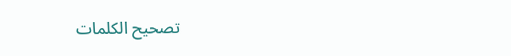تصحيح الكلمات